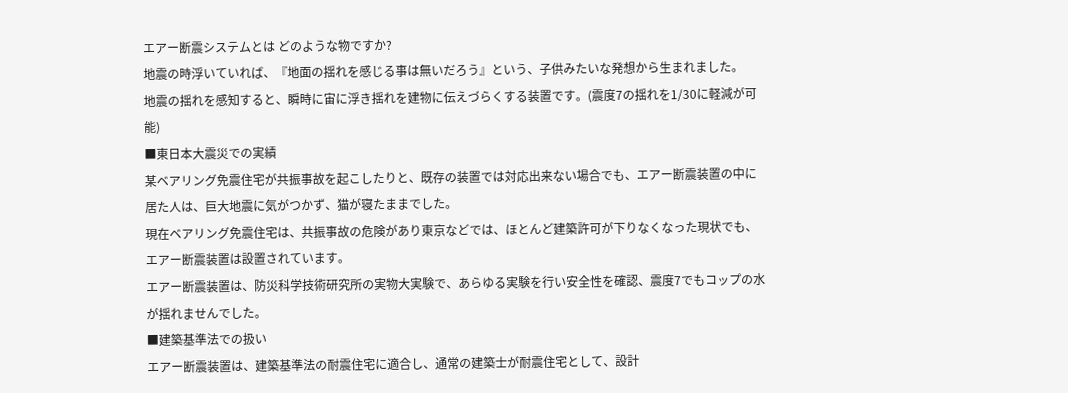エアー断震システムとは どのような物ですか?
地震の時浮いていれば、『地面の揺れを感じる事は無いだろう』という、子供みたいな発想から生まれました。
地震の揺れを感知すると、瞬時に宙に浮き揺れを建物に伝えづらくする装置です。(震度7の揺れを1/30に軽減が可能)
■東日本大震災での実績
某ベアリング免震住宅が共振事故を起こしたりと、既存の装置では対応出来ない場合でも、エアー断震装置の中に居た人は、巨大地震に気がつかず、猫が寝たままでした。
現在ベアリング免震住宅は、共振事故の危険があり東京などでは、ほとんど建築許可が下りなくなった現状でも、エアー断震装置は設置されています。
エアー断震装置は、防災科学技術研究所の実物大実験で、あらゆる実験を行い安全性を確認、震度7でもコップの水が揺れませんでした。
■建築基準法での扱い
エアー断震装置は、建築基準法の耐震住宅に適合し、通常の建築士が耐震住宅として、設計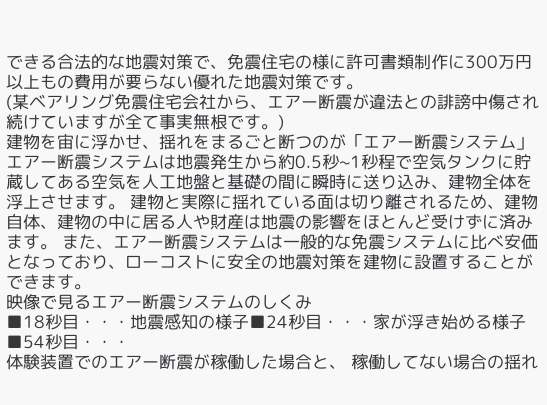できる合法的な地震対策で、免震住宅の様に許可書類制作に300万円以上もの費用が要らない優れた地震対策です。
(某ベアリング免震住宅会社から、エアー断震が違法との誹謗中傷され続けていますが全て事実無根です。)
建物を宙に浮かせ、揺れをまるごと断つのが「エアー断震システム」
エアー断震システムは地震発生から約0.5秒~1秒程で空気タンクに貯蔵してある空気を人工地盤と基礎の間に瞬時に送り込み、建物全体を浮上させます。 建物と実際に揺れている面は切り離されるため、建物自体、建物の中に居る人や財産は地震の影響をほとんど受けずに済みます。 また、エアー断震システムは一般的な免震システムに比べ安価となっており、ローコストに安全の地震対策を建物に設置することができます。
映像で見るエアー断震システムのしくみ
■18秒目・・・地震感知の様子■24秒目・・・家が浮き始める様子
■54秒目・・・
体験装置でのエアー断震が稼働した場合と、 稼働してない場合の揺れ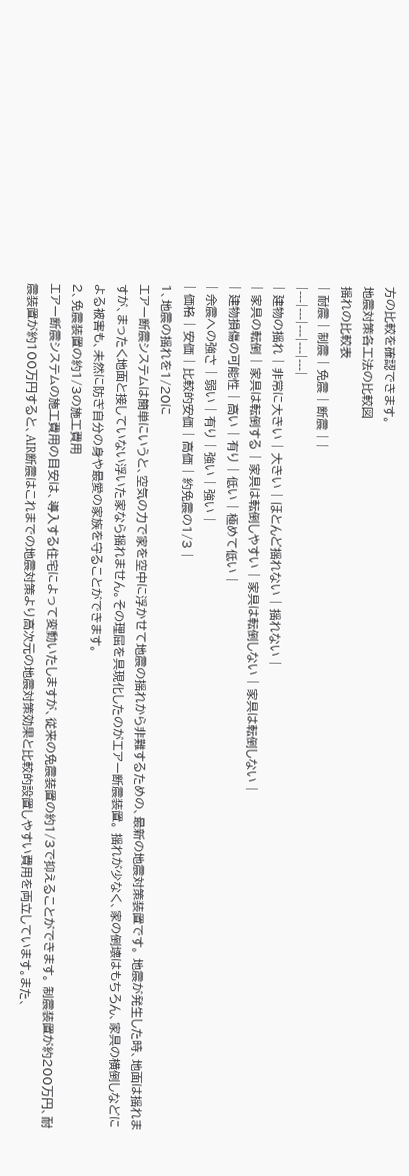方の比較を確認できます。
地震対策各工法の比較図
揺れの比較表
| 耐震 | 制震 | 免震 | 断震 | |
|---|---|---|---|---|
| 建物の揺れ | 非常に大きい | 大きい | ほとんど揺れない | 揺れない |
| 家具の転倒 | 家具は転倒する | 家具は転倒しやすい | 家具は転倒しない | 家具は転倒しない |
| 建物損傷の可能性 | 高い | 有り | 低い | 極めて低い |
| 余震への強さ | 弱い | 有り | 強い | 強い |
| 価格 | 安価 | 比較的安価 | 高価 | 約免震の1/3 |
1、地震の揺れを1/20に
エアー断震システムは簡単にいうと、空気の力で家を空中に浮かせて地震の揺れから非難するための、最新の地震対策装置です。 地震が発生した時、地面は揺れますが、まったく地面と接していない浮いた家なら揺れません。その理屈を具現化したのがエアー断震装置。 揺れが少なく、家の倒壊はもちろん、家具の横倒しなどによる被害も、未然に防ぎ自分の身や最愛の家族を守ることができます。
2、免震装置の約1/3の施工費用
エアー断震システムの施工費用の目安は、導入する住宅によって変動いたしますが、従来の免震装置の約1/3で抑えることができます。 制震装置が約200万円、耐震装置が約100万円すると、AIR断震はこれまでの地震対策より高次元の地震対策効果と比較的設置しやすい費用を両立しています。また、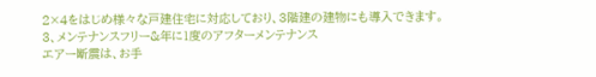2×4をはじめ様々な戸建住宅に対応しており、3階建の建物にも導入できます。
3、メンテナンスフリー&年に1度のアフターメンテナンス
エアー断震は、お手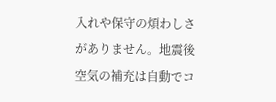入れや保守の煩わしさがありません。地震後空気の補充は自動でコ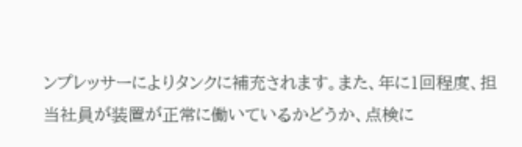ンプレッサーによりタンクに補充されます。また、年に1回程度、担当社員が装置が正常に働いているかどうか、点検に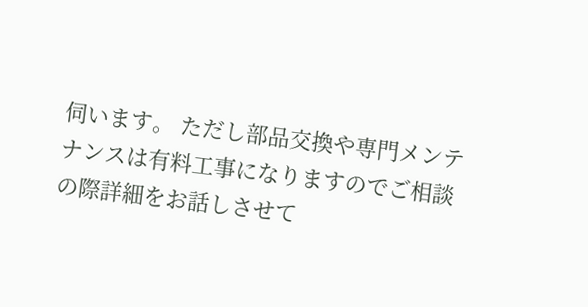伺います。 ただし部品交換や専門メンテナンスは有料工事になりますのでご相談の際詳細をお話しさせて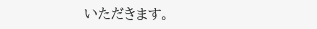いただきます。